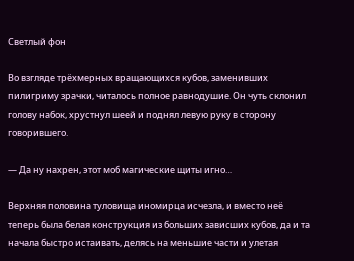Светлый фон

Во взгляде трёхмерных вращающихся кубов, заменивших пилигриму зрачки, читалось полное равнодушие. Он чуть склонил голову набок, хрустнул шеей и поднял левую руку в сторону говорившего.

— Да ну нахрен, этот моб магические щиты игно…

Верхняя половина туловища иномирца исчезла, и вместо неё теперь была белая конструкция из больших зависших кубов, да и та начала быстро истаивать, делясь на меньшие части и улетая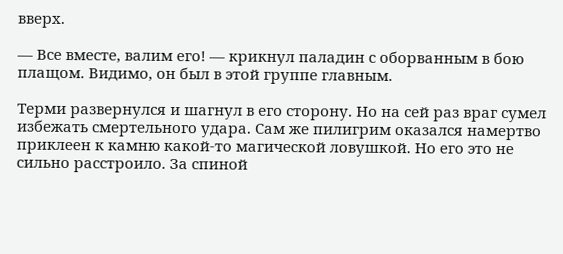вверх.

— Все вместе, валим его! — крикнул паладин с оборванным в бою плащом. Видимо, он был в этой группе главным.

Терми развернулся и шагнул в его сторону. Но на сей раз враг сумел избежать смертельного удара. Сам же пилигрим оказался намертво приклеен к камню какой-то магической ловушкой. Но его это не сильно расстроило. За спиной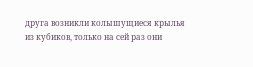друга возникли колышущиеся крылья из кубиков, только на сей раз они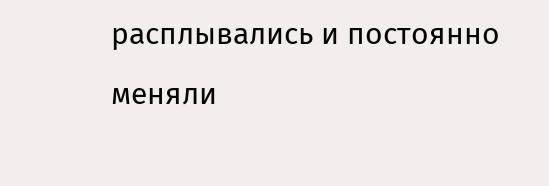расплывались и постоянно меняли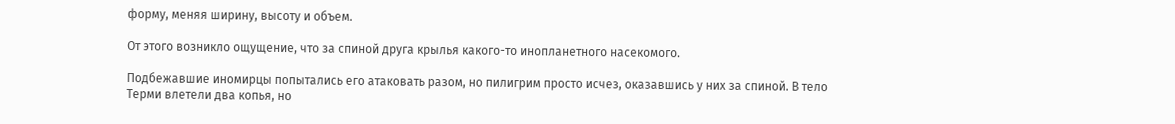форму, меняя ширину, высоту и объем.

От этого возникло ощущение, что за спиной друга крылья какого-то инопланетного насекомого.

Подбежавшие иномирцы попытались его атаковать разом, но пилигрим просто исчез, оказавшись у них за спиной. В тело Терми влетели два копья, но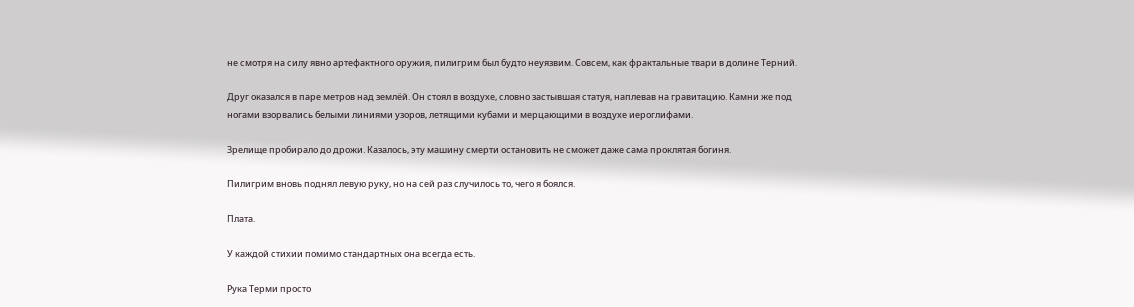не смотря на силу явно артефактного оружия, пилигрим был будто неуязвим. Совсем, как фрактальные твари в долине Терний.

Друг оказался в паре метров над землёй. Он стоял в воздухе, словно застывшая статуя, наплевав на гравитацию. Камни же под ногами взорвались белыми линиями узоров, летящими кубами и мерцающими в воздухе иероглифами.

Зрелище пробирало до дрожи. Казалось, эту машину смерти остановить не сможет даже сама проклятая богиня.

Пилигрим вновь поднял левую руку, но на сей раз случилось то, чего я боялся.

Плата.

У каждой стихии помимо стандартных она всегда есть.

Рука Терми просто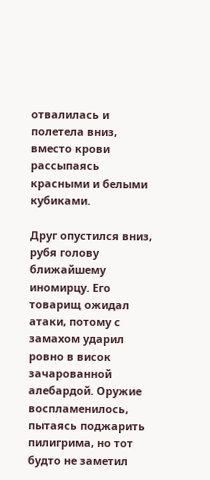отвалилась и полетела вниз, вместо крови рассыпаясь красными и белыми кубиками.

Друг опустился вниз, рубя голову ближайшему иномирцу. Его товарищ ожидал атаки, потому с замахом ударил ровно в висок зачарованной алебардой. Оружие воспламенилось, пытаясь поджарить пилигрима, но тот будто не заметил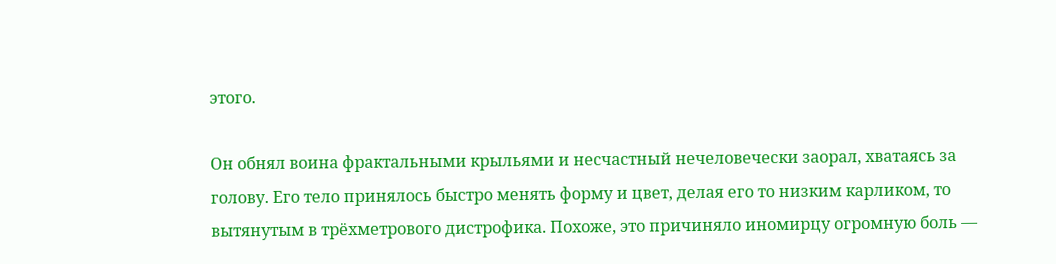этого.

Он обнял воина фрактальными крыльями и несчастный нечеловечески заорал, хватаясь за голову. Его тело принялось быстро менять форму и цвет, делая его то низким карликом, то вытянутым в трёхметрового дистрофика. Похоже, это причиняло иномирцу огромную боль —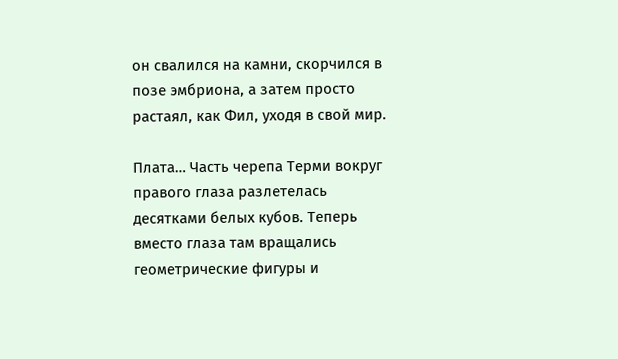он свалился на камни, скорчился в позе эмбриона, а затем просто растаял, как Фил, уходя в свой мир.

Плата… Часть черепа Терми вокруг правого глаза разлетелась десятками белых кубов. Теперь вместо глаза там вращались геометрические фигуры и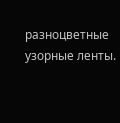разноцветные узорные ленты.